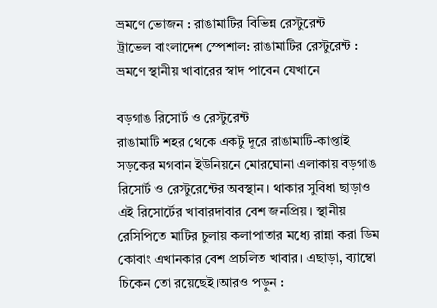ভ্রমণে ভোজন : রাঙামাটির বিভিন্ন রেস্টুরেন্ট
ট্রাভেল বাংলাদেশ স্পেশাল: রাঙামাটির রেস্টুরেন্ট : ভ্রমণে স্থানীয় খাবারের স্বাদ পাবেন যেখানে

বড়গাঙ রিসোর্ট ও রেস্টুরেন্ট
রাঙামাটি শহর থেকে একটু দূরে রাঙামাটি-কাপ্তাই সড়কের মগবান ইউনিয়নে মোরঘোনা এলাকায় বড়গাঙ রিসোর্ট ও রেস্টুরেন্টের অবস্থান। থাকার সুবিধা ছাড়াও এই রিসোর্টের খাবারদাবার বেশ জনপ্রিয়। স্থানীয় রেসিপিতে মাটির চুলায় কলাপাতার মধ্যে রান্না করা ডিম কোবাং এখানকার বেশ প্রচলিত খাবার। এছাড়া, ব্যাম্বো চিকেন তো রয়েছেই।আরও পড়ুন :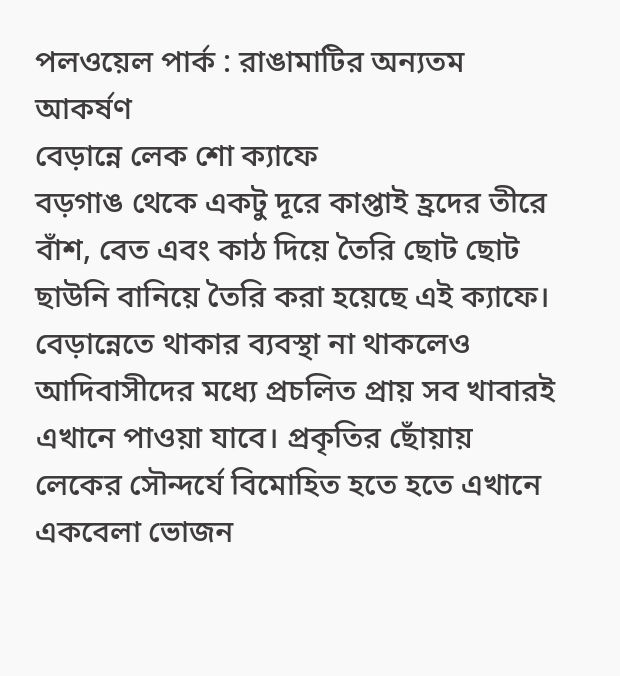পলওয়েল পার্ক : রাঙামাটির অন্যতম আকর্ষণ
বেড়ান্নে লেক শো ক্যাফে
বড়গাঙ থেকে একটু দূরে কাপ্তাই হ্রদের তীরে বাঁশ, বেত এবং কাঠ দিয়ে তৈরি ছোট ছোট ছাউনি বানিয়ে তৈরি করা হয়েছে এই ক্যাফে। বেড়ান্নেতে থাকার ব্যবস্থা না থাকলেও আদিবাসীদের মধ্যে প্রচলিত প্রায় সব খাবারই এখানে পাওয়া যাবে। প্রকৃতির ছোঁয়ায় লেকের সৌন্দর্যে বিমোহিত হতে হতে এখানে একবেলা ভোজন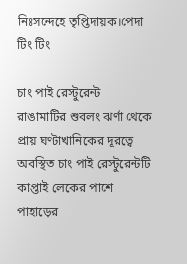নিঃসন্দেহে তৃপ্তিদায়ক।পেদা টিং টিং

চাং পাই রেস্টুরেন্ট
রাঙামাটির শুবলং ঝর্ণা থেকে প্রায় ঘণ্টাখানিকের দূরত্বে অবস্থিত চাং পাই রেস্টুরেন্টটি কাপ্তাই লেকের পাশে পাহাড়ের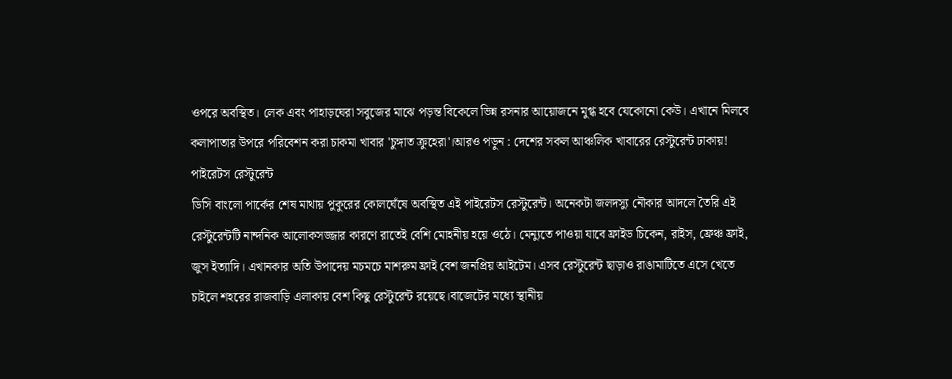ওপরে অবস্থিত। লেক এবং পাহাড়ঘেরা সবুজের মাঝে পড়ন্ত বিকেলে ভিন্ন রসনার আয়োজনে মুগ্ধ হবে যেকোনো কেউ। এখানে মিলবে কলাপাতার উপরে পরিবেশন করা চাকমা খাবার 'চুঙ্গাত ক্রুহেরা'।আরও পড়ুন : দেশের সকল আঞ্চলিক খাবারের রেস্টুরেন্ট ঢাকায়!
পাইরেটস রেস্টুরেন্ট
ডিসি বাংলো পার্কের শেষ মাথায় পুকুরের কোলঘেঁষে অবস্থিত এই পাইরেটস রেস্টুরেন্ট। অনেকটা জলদস্যু নৌকার আদলে তৈরি এই রেস্টুরেন্টটি নান্দনিক আলোকসজ্জার কারণে রাতেই বেশি মোহনীয় হয়ে ওঠে। মেন্যুতে পাওয়া যাবে ফ্রাইড চিকেন, রাইস, ফ্রেঞ্চ ফ্রাই, জুস ইত্যাদি। এখানকার অতি উপাদেয় মচমচে মাশরুম ফ্রাই বেশ জনপ্রিয় আইটেম। এসব রেস্টুরেন্ট ছাড়াও রাঙামাটিতে এসে খেতে চাইলে শহরের রাজবাড়ি এলাকায় বেশ কিছু রেস্টুরেন্ট রয়েছে।বাজেটের মধ্যে স্থানীয়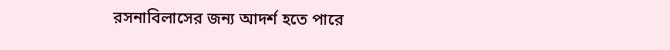রসনাবিলাসের জন্য আদর্শ হতে পারে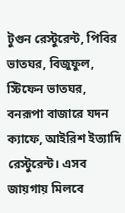টুগুন রেস্টুরেন্ট, পিবির ভাতঘর, বিজুফুল, স্টিফেন ভাতঘর, বনরূপা বাজারে যদন ক্যাফে, আইরিশ ইত্যাদি রেস্টুরেন্ট। এসব জায়গায় মিলবে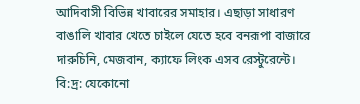আদিবাসী বিভিন্ন খাবারের সমাহার। এছাড়া সাধারণ বাঙালি খাবার খেতে চাইলে যেতে হবে বনরূপা বাজারে দারুচিনি, মেজবান, ক্যাফে লিংক এসব রেস্টুরেন্টে।
বি:দ্র: যেকোনো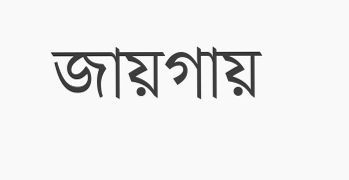জায়গায়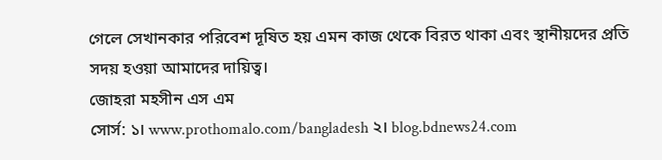গেলে সেখানকার পরিবেশ দূষিত হয় এমন কাজ থেকে বিরত থাকা এবং স্থানীয়দের প্রতি সদয় হওয়া আমাদের দায়িত্ব।
জোহরা মহসীন এস এম
সোর্স: ১। www.prothomalo.com/bangladesh ২। blog.bdnews24.com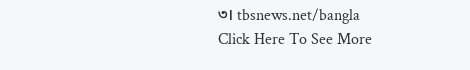৩। tbsnews.net/bangla
Click Here To See More